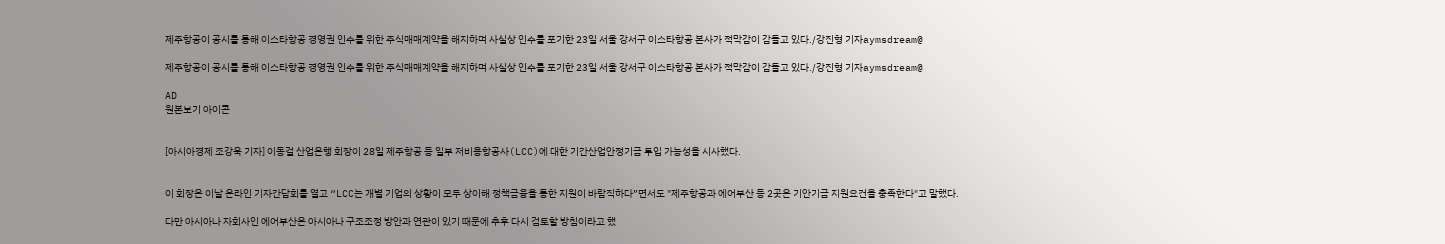제주항공이 공시를 통해 이스타항공 경영권 인수를 위한 주식매매계약을 해지하며 사실상 인수를 포기한 23일 서울 강서구 이스타항공 본사가 적막감이 감돌고 있다./강진형 기자aymsdream@

제주항공이 공시를 통해 이스타항공 경영권 인수를 위한 주식매매계약을 해지하며 사실상 인수를 포기한 23일 서울 강서구 이스타항공 본사가 적막감이 감돌고 있다./강진형 기자aymsdream@

AD
원본보기 아이콘


[아시아경제 조강욱 기자] 이동걸 산업은행 회장이 28일 제주항공 등 일부 저비용항공사(LCC)에 대한 기간산업안정기금 투입 가능성을 시사했다.


이 회장은 이날 온라인 기자간담회를 열고 “LCC는 개별 기업의 상황이 모두 상이해 정책금융을 통한 지원이 바람직하다”면서도 "제주항공과 에어부산 등 2곳은 기안기금 지원요건을 충족한다"고 말했다.

다만 아시아나 자회사인 에어부산은 아시아나 구조조정 방안과 연관이 있기 때문에 추후 다시 검토할 방침이라고 했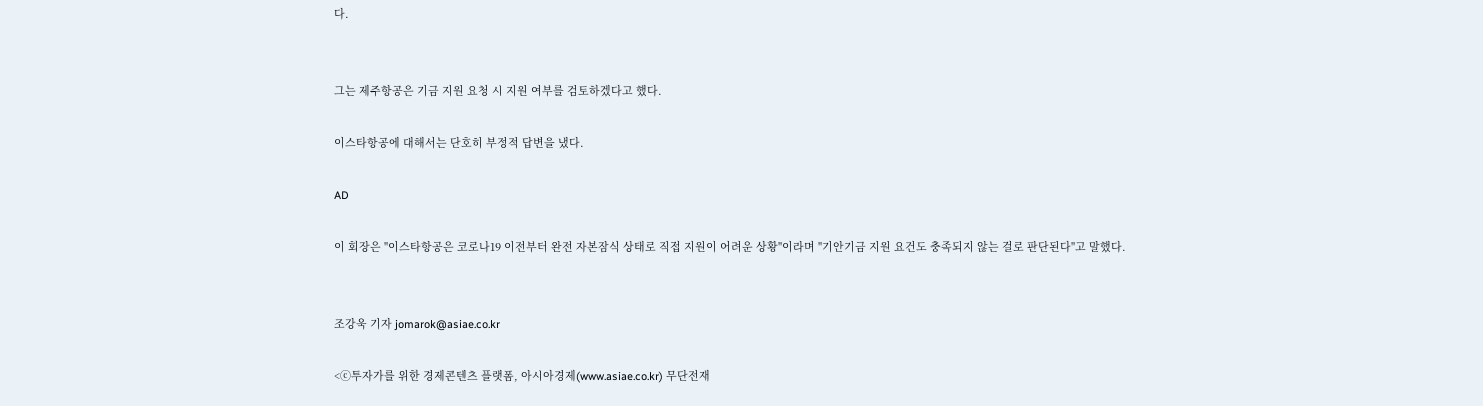다.


그는 제주항공은 기금 지원 요청 시 지원 여부를 검토하겠다고 했다.

이스타항공에 대해서는 단호히 부정적 답변을 냈다.

AD

이 회장은 "이스타항공은 코로나19 이전부터 완전 자본잠식 상태로 직접 지원이 어려운 상황"이라며 "기안기금 지원 요건도 충족되지 않는 걸로 판단된다"고 말했다.


조강욱 기자 jomarok@asiae.co.kr

<ⓒ투자가를 위한 경제콘텐츠 플랫폼, 아시아경제(www.asiae.co.kr) 무단전재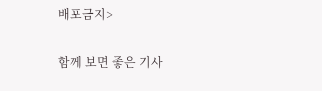배포금지>

함께 보면 좋은 기사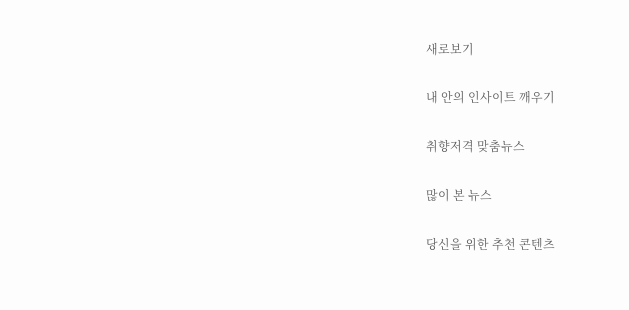새로보기

내 안의 인사이트 깨우기

취향저격 맞춤뉴스

많이 본 뉴스

당신을 위한 추천 콘텐츠